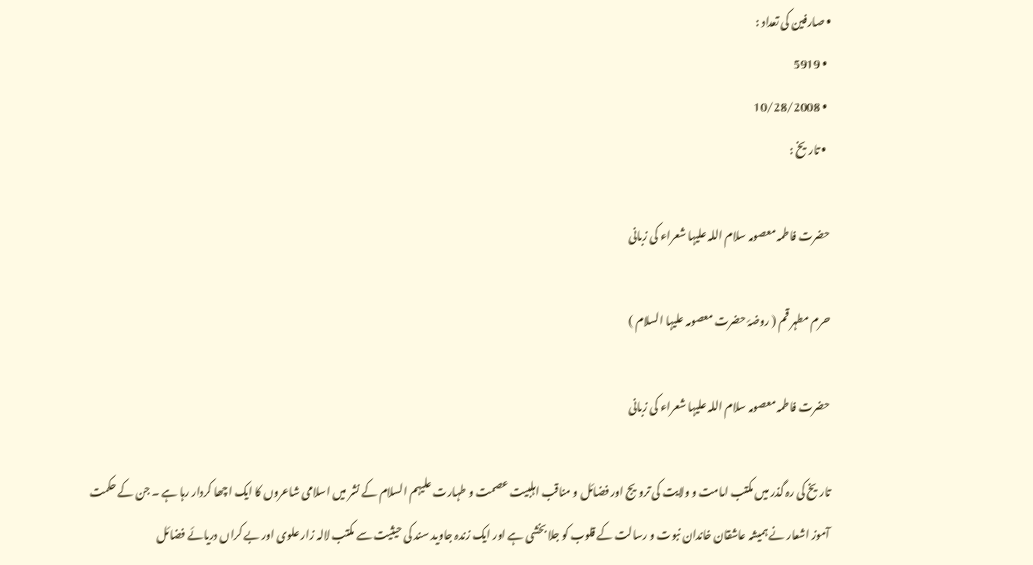• صارفین کی تعداد :
  • 5919
  • 10/28/2008
  • تاريخ :

حضرت فاطمہ معصومہ سلام اللہ علیہا شعراء کی زبانی

حرم مطہر قم ( روضۂ حضرت معصومہ علیہا السلام )

حضرت فاطمہ معصومہ سلام اللہ علیہا شعراء کی زبانی

تاریخ کی رہ گذر میں مکتب امامت و ولایت کی ترویج اور فضائل و مناقب اہلبیت عصمت و طہارت علیہم السلام کے نشر میں اسلامی شاعروں کا ایک اچھا کردار رہا ہے ۔ جن کے حکمت آموز اشعار نے ہمیشہ عاشقان خاندان نبوت و رسالت کے قلوب کو جلا بخشی ہے اور ایک زندہ جاوید سند کی حیثیت سے مکتب لالہ زار علوی اور بے کراں دریائے فضائل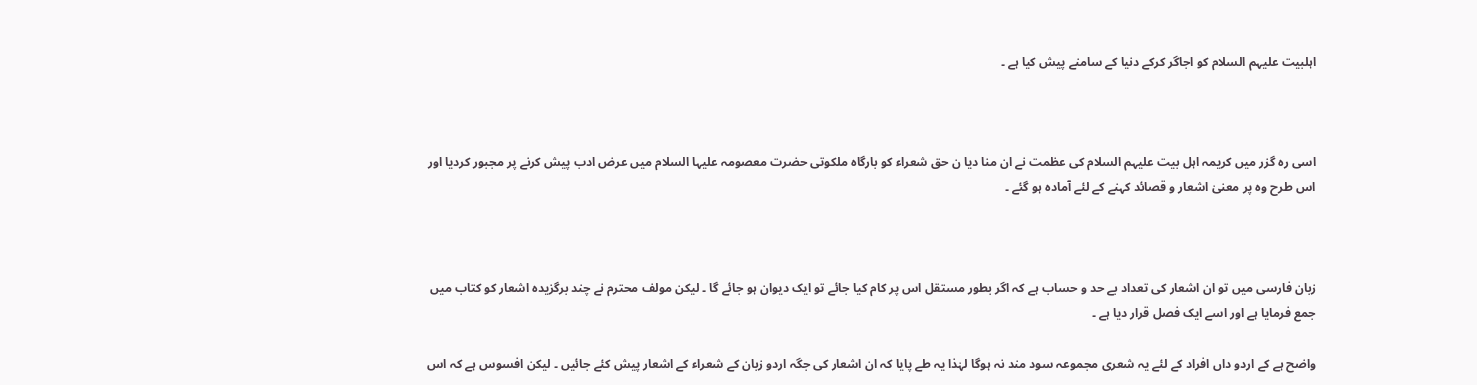اہلبیت علیہم السلام کو اجاگر کرکے دنیا کے سامنے پیش کیا ہے ۔



اسی رہ گزر میں کریمہ اہل بیت علیہم السلام کی عظمت نے ان منا دیا ن حق شعراء کو بارگاہ ملکوتی حضرت معصومہ علیہا السلام میں عرض ادب پیش کرنے پر مجبور کردیا اور اس طرح وہ پر معنیٰ اشعار و قصائد کہنے کے لئے آمادہ ہو گئے ۔



زبان فارسی میں تو ان اشعار کی تعداد بے حد و حساب ہے کہ اگر بطور مستقل اس پر کام کیا جائے تو ایک دیوان ہو جائے گا ۔ لیکن مولف محترم نے چند برگزیدہ اشعار کو کتاب میں جمع فرمایا ہے اور اسے ایک فصل قرار دیا ہے ۔

واضح ہے کے اردو داں افراد کے لئے یہ شعری مجموعہ سود مند نہ ہوگا لہٰذا یہ طے پایا کہ ان اشعار کی جگہ اردو زبان کے شعراء کے اشعار پیش کئے جائیں ۔ لیکن افسوس ہے کہ اس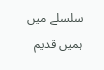سلسلے میں ہمیں قدیم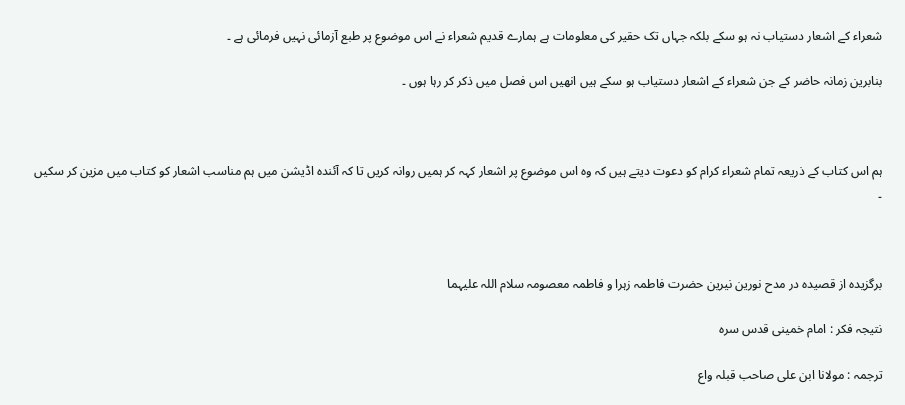شعراء کے اشعار دستیاب نہ ہو سکے بلکہ جہاں تک حقیر کی معلومات ہے ہمارے قدیم شعراء نے اس موضوع پر طبع آزمائی نہیں فرمائی ہے ۔

بنابرین زمانہ حاضر کے جن شعراء کے اشعار دستیاب ہو سکے ہیں انھیں اس فصل میں ذکر کر رہا ہوں ۔



ہم اس کتاب کے ذریعہ تمام شعراء کرام کو دعوت دیتے ہیں کہ وہ اس موضوع پر اشعار کہہ کر ہمیں روانہ کریں تا کہ آئندہ اڈیشن میں ہم مناسب اشعار کو کتاب میں مزین کر سکیں ۔



برگزیدہ از قصیدہ در مدح نورین نیرین حضرت فاطمہ زہرا و فاطمہ معصومہ سلام اللہ علیہما

نتیجہ فکر : امام خمینی قدس سرہ

ترجمہ : مولانا ابن علی صاحب قبلہ واع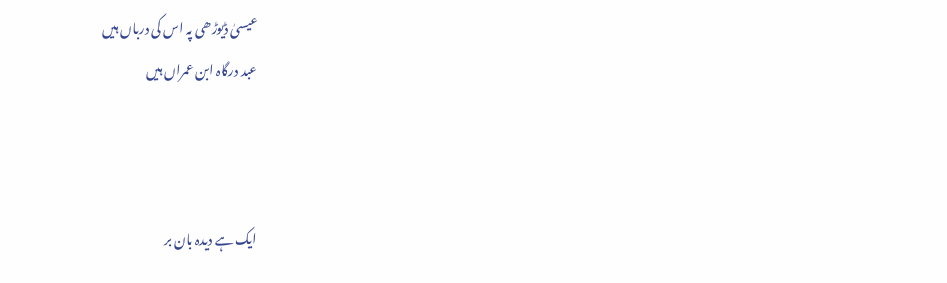عیسیٰ ڈیوڑھی پہ اس کی درباں ہیں
عبد درگاہ ابن عمراں ہیں



ایک ہے دیدہ بان بر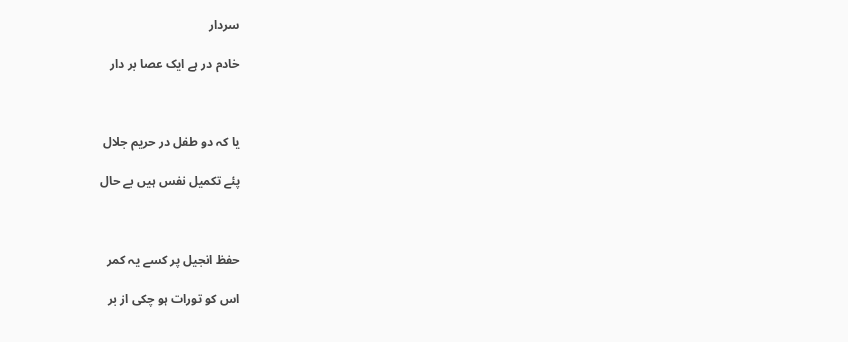سردار

خادم در ہے ایک عصا بر دار



یا کہ دو طفل در حریم جلال

پئے تکمیل نفس ہیں بے حال



حفظ انجیل پر کسے یہ کمر

اس کو تورات ہو چکی از بر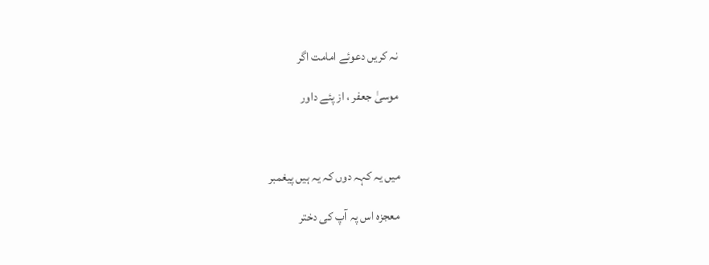نہ کریں دعوئے امامت اگر

موسیٰ جعفر ، از پئے داور



میں یہ کہہ دوں کہ یہ ہیں پیغمبر

معجزہ اس پہ آپ کی دختر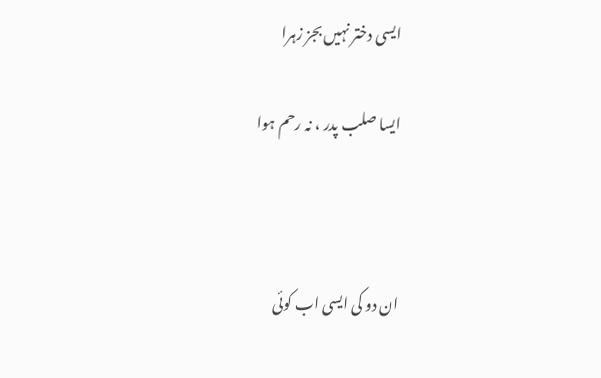ایسی دختر نہیں بجز زہرا

ایسا صلب پدر ، نہ رحم ہوا



ان دو کی ایسی اب کوئی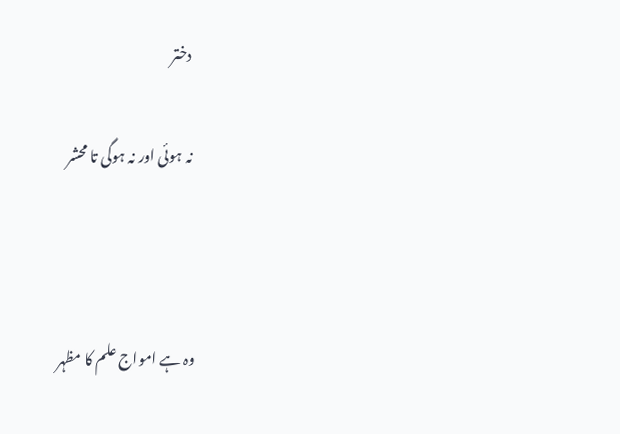دختر

نہ ہوئی اور نہ ہوگی تا محشر



وہ ہے امواج علم کا مظہر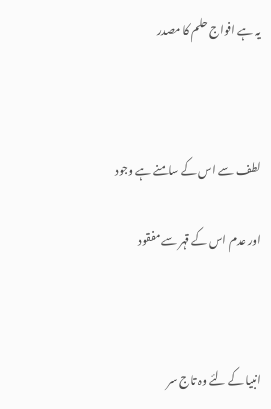یہ ہے افواج حلم کا مصدر



لطف سے اس کے سامنے ہے وجود

اور عدم اس کے قہر سے مفقود



انبیا کے لئے وہ تاج سر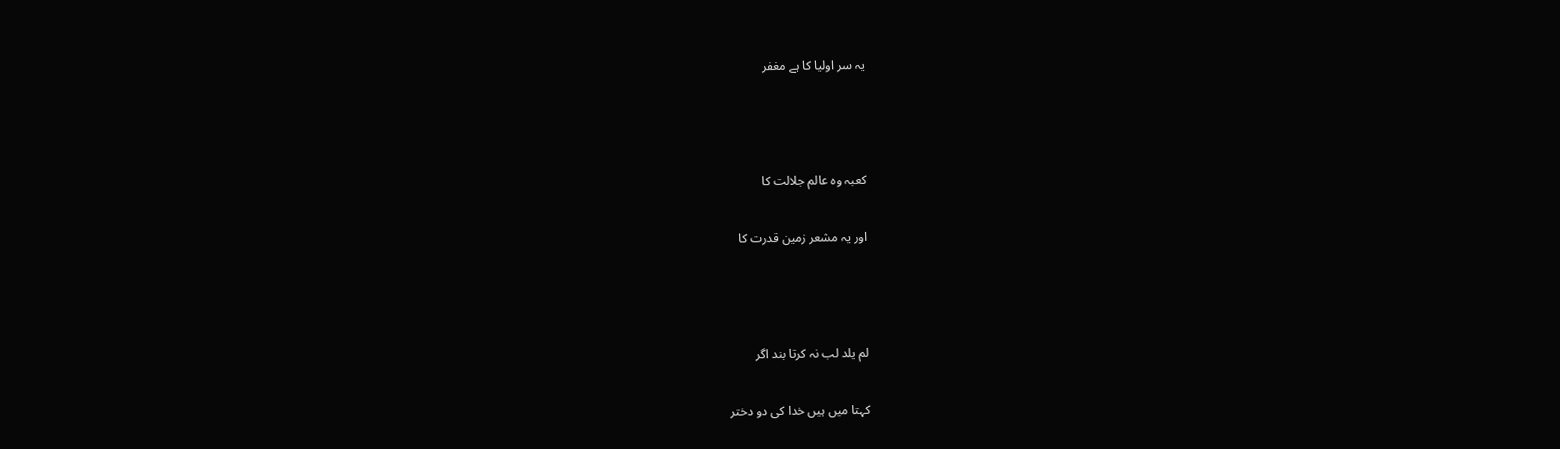یہ سر اولیا کا ہے مغفر



کعبہ وہ عالم جلالت کا

اور یہ مشعر زمین قدرت کا



لم یلد لب نہ کرتا بند اگر

کہتا میں ہیں خدا کی دو دختر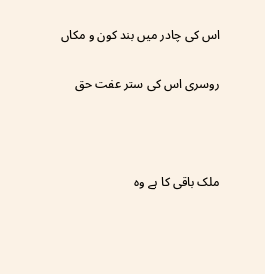اس کی چادر میں بند کون و مکاں

روسری اس کی ستر عفت حق



ملک باقی کا ہے وہ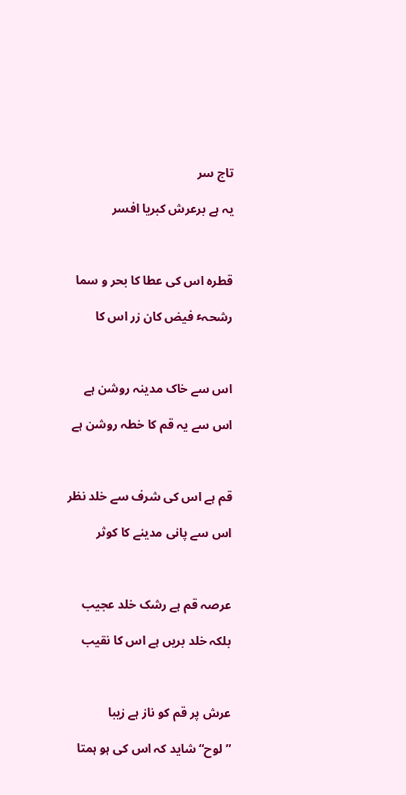تاج سر

یہ ہے برعرش کبریا افسر



قطرہ اس کی عطا کا بحر و سما

رشحہٴ فیض کان زر اس کا



اس سے خاک مدینہ روشن ہے

اس سے یہ قم کا خطہ روشن ہے



قم ہے اس کی شرف سے خلد نظر

اس سے پانی مدینے کا کوثر



عرصہ قم ہے رشک خلد عجیب

بلکہ خلد بریں ہے اس کا نقیب



عرش پر قم کو ناز ہے زیبا

” لوح“ شاید کہ اس کی ہو ہمتا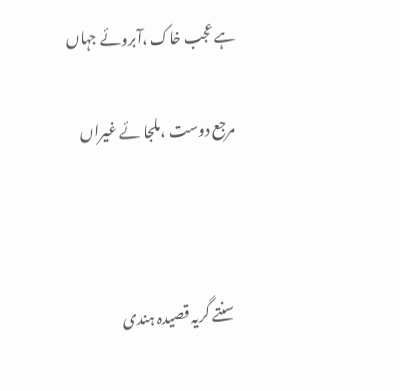ہے عجب خاک ،آبروئے جہاں

مرجع دوست ،ملجا ئے غیراں



سنتے گریہ قصیدہ ہندی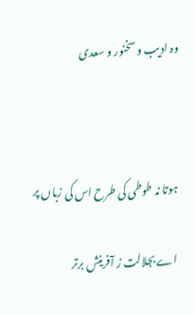وہ ادیب و سخنور و سعدی



ہوتا نہ طوطی کی طرح اس کی زباں پر

اے بجلالت ز آفرینش برتر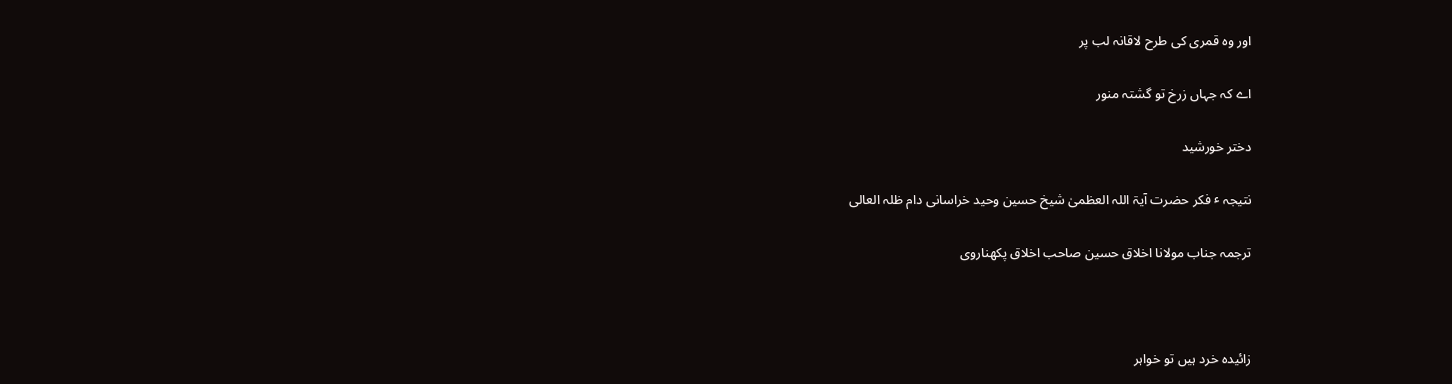اور وہ قمری کی طرح لاقانہ لب پر

اے کہ جہاں زرخ تو گشتہ منور

دختر خورشید

نتیجہ ٴ فکر حضرت آیۃ اللہ العظمیٰ شیخ حسین وحید خراسانی دام ظلہ العالی

ترجمہ جناب مولانا اخلاق حسین صاحب اخلاق پکھناروی



زائیدہ خرد ہیں تو خواہر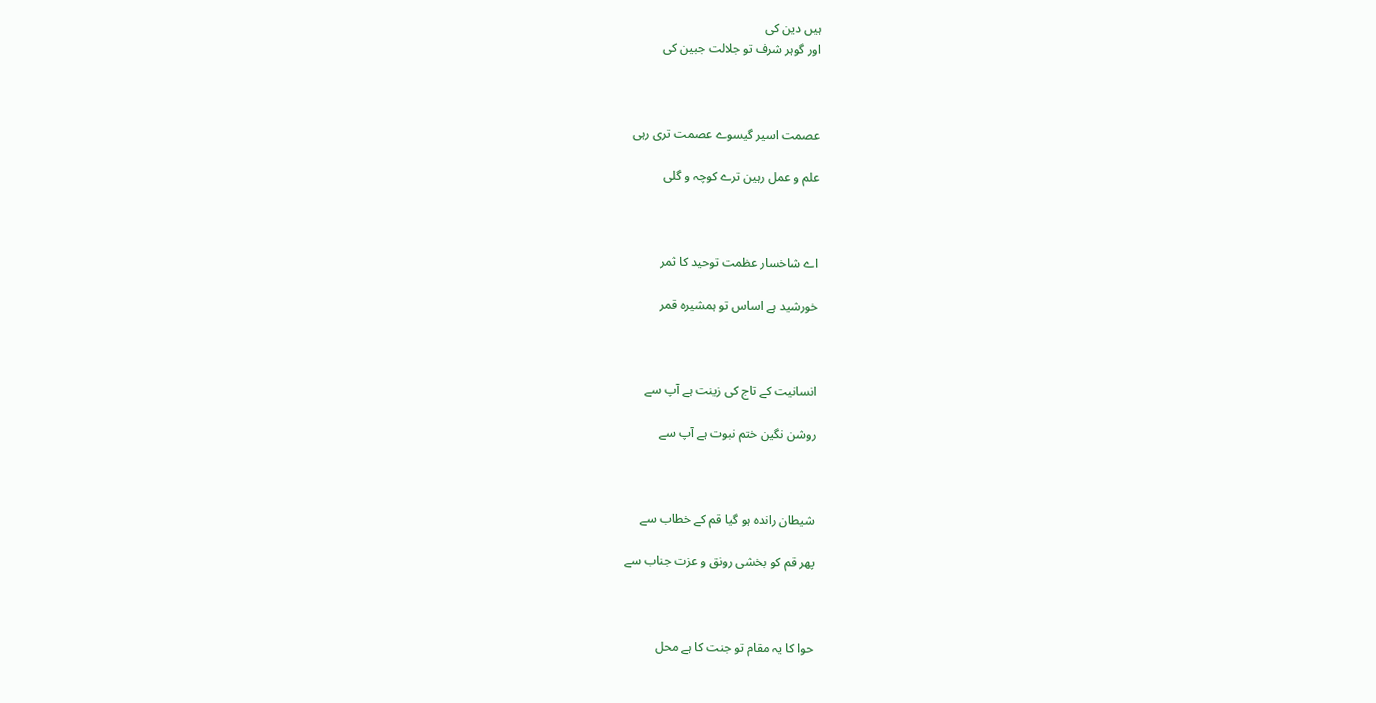ہیں دین کی
اور گوہر شرف تو جلالت جبین کی



عصمت اسیر گیسوے عصمت تری رہی

علم و عمل رہین ترے کوچہ و گلی



اے شاخسار عظمت توحید کا ثمر

خورشید ہے اساس تو ہمشیرہ قمر



انسانیت کے تاج کی زینت ہے آپ سے

روشن نگین ختم نبوت ہے آپ سے



شیطان راندہ ہو گیا قم کے خطاب سے

پھر قم کو بخشی رونق و عزت جناب سے



حوا کا یہ مقام تو جنت کا ہے محل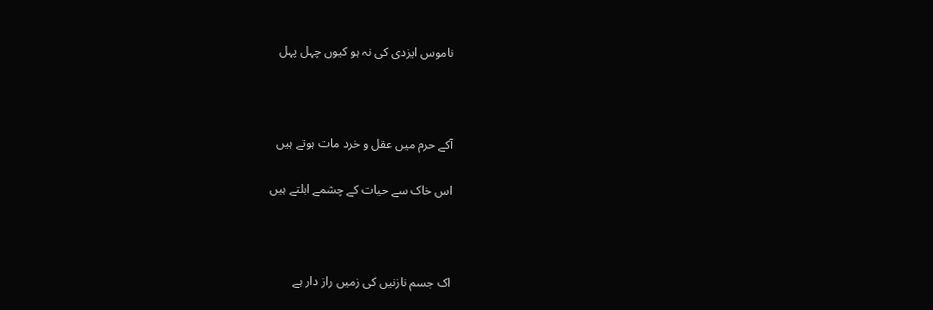ناموس ایزدی کی نہ ہو کیوں چہل پہل



آکے حرم میں عقل و خرد مات ہوتے ہیں

اس خاک سے حیات کے چشمے ابلتے ہیں



اک جسم نازنیں کی زمیں راز دار ہے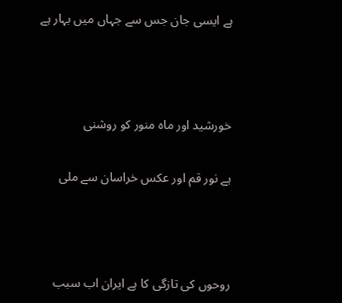ہے ایسی جان جس سے جہاں میں بہار ہے



خورشید اور ماہ منور کو روشنی

ہے نور قم اور عکس خراسان سے ملی



روحوں کی تازگی کا ہے ایران اب سبب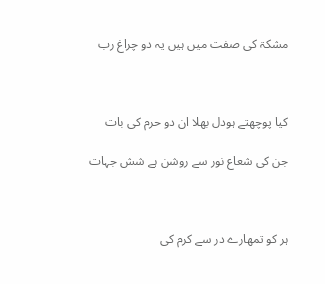مشکۃ کی صفت میں ہیں یہ دو چراغ رب



کیا پوچھتے ہودل بھلا ان دو حرم کی بات

جن کی شعاع نور سے روشن ہے شش جہات



ہر کو تمھارے در سے کرم کی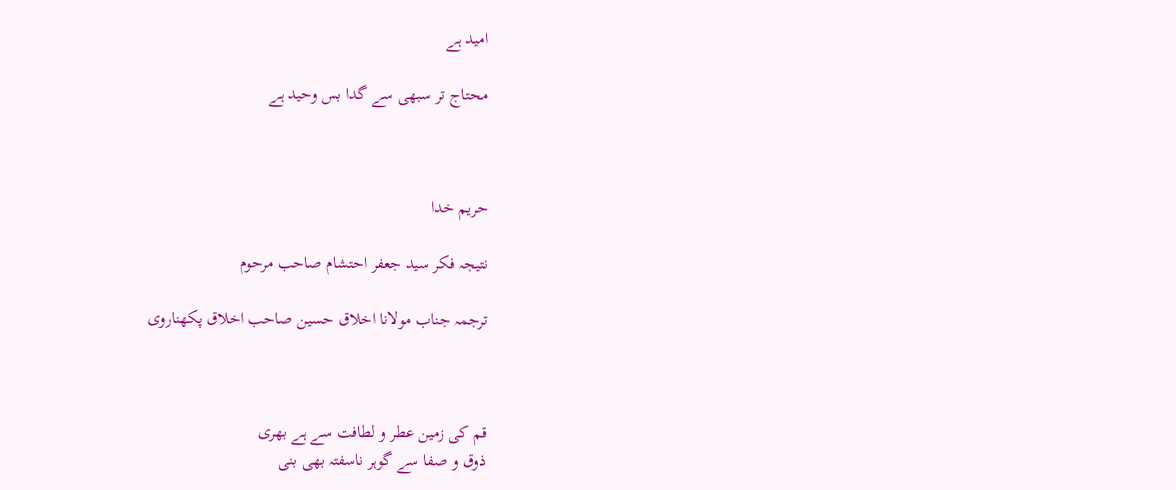امید ہے

محتاج تر سبھی سے گدا بس وحید ہے



حریم خدا

نتیجہ فکر سید جعفر احتشام صاحب مرحوم

ترجمہ جناب مولانا اخلاق حسین صاحب اخلاق پکھناروی



قم کی زمین عطر و لطافت سے ہے بھری
ذوق و صفا سے گوہر ناسفتہ بھی بنی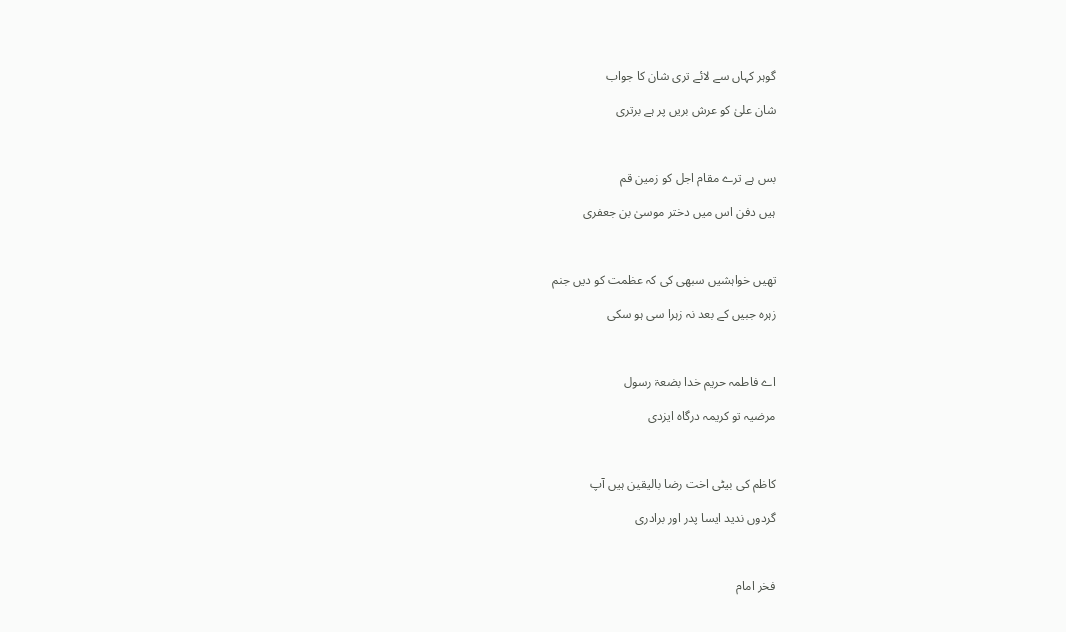گوہر کہاں سے لائے تری شان کا جواب

شان علیٰ کو عرش بریں پر ہے برتری



بس ہے ترے مقام اجل کو زمین قم

ہیں دفن اس میں دختر موسیٰ بن جعفری



تھیں خواہشیں سبھی کی کہ عظمت کو دیں جنم

زہرہ جبیں کے بعد نہ زہرا سی ہو سکی



اے فاطمہ حریم خدا بضعۃ رسول

مرضیہ تو کریمہ درگاہ ایزدی



کاظم کی بیٹی اخت رضا بالیقین ہیں آپ

گردوں ندید ایسا پدر اور برادری



فخر امام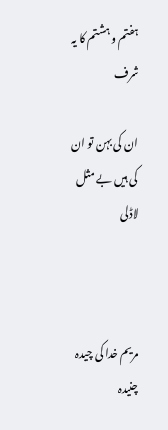ہفتم و ہشتم کا یہ شرف

ان کی بہن تو ان کی ہیں بے مثل لاڈلی



مریم خدا کی چیدہ چنیدہ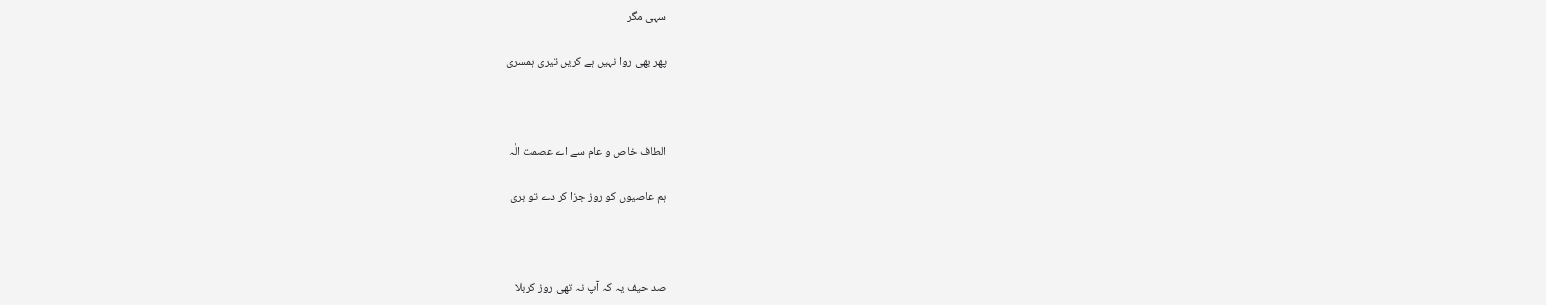سہی مگر

پھر بھی روا نہیں ہے کریں تیری ہمسری



الطاف خاص و عام سے اے عصمت الٰہ

ہم عاصیوں کو روز جزا کر دے تو بری



صد حیف یہ کہ آپ نہ تھی روز کربلا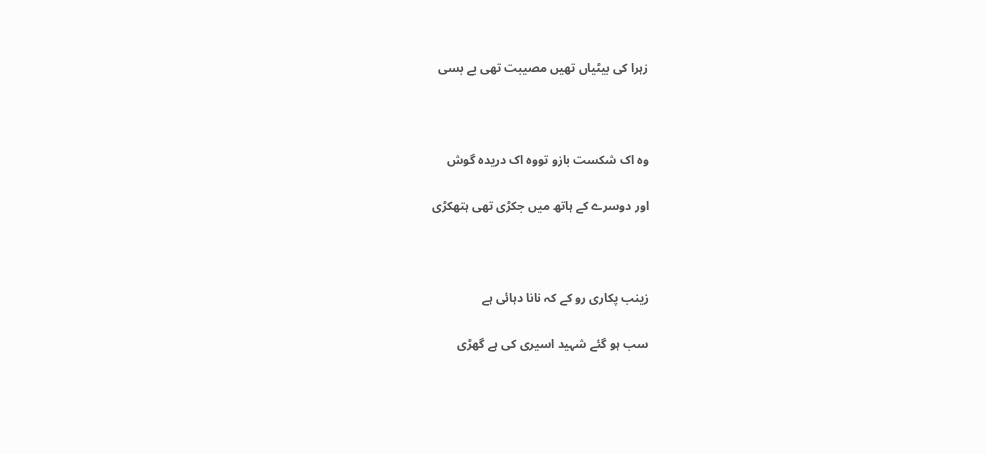زہرا کی بیٹیاں تھیں مصیبت تھی بے بسی



وہ اک شکست بازو تووہ اک دریدہ گوش

اور دوسرے کے ہاتھ میں جکڑی تھی ہتھکڑی



زینب پکاری رو کے کہ نانا دہائی ہے

سب ہو گئے شہید اسیری کی ہے گھڑی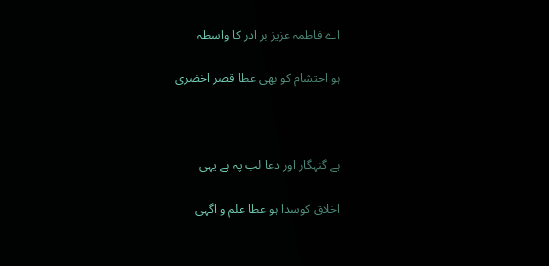اے فاطمہ عزیز بر ادر کا واسطہ

ہو احتشام کو بھی عطا قصر اخضری



ہے گنہگار اور دعا لب پہ ہے یہی

اخلاق کوسدا ہو عطا علم و اگہی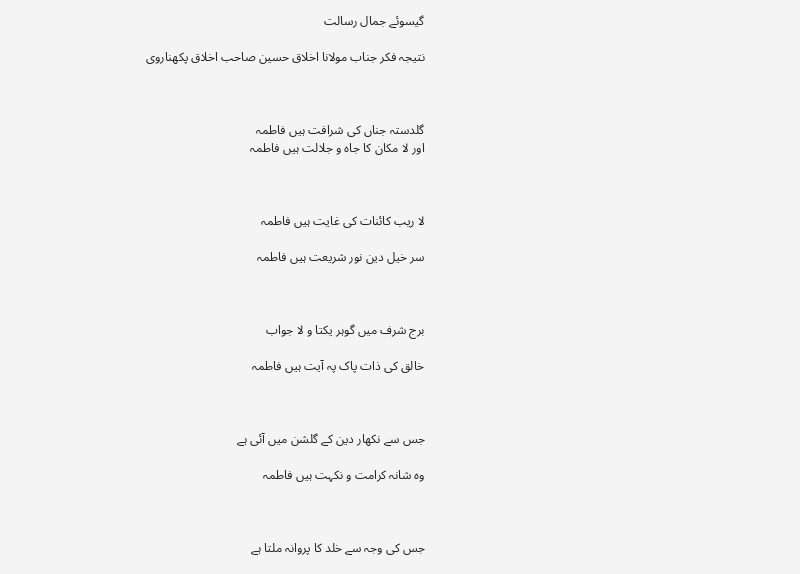گیسوئے جمال رسالت

نتیجہ فکر جناب مولانا اخلاق حسین صاحب اخلاق پکھناروی



گلدستہ جناں کی شرافت ہیں فاطمہ
اور لا مکان کا جاہ و جلالت ہیں فاطمہ



لا ریب کائنات کی غایت ہیں فاطمہ

سر خیل دین نور شریعت ہیں فاطمہ



برج شرف میں گوہر یکتا و لا جواب

خالق کی ذات پاک پہ آیت ہیں فاطمہ



جس سے نکھار دین کے گلشن میں آئی ہے

وہ شانہ کرامت و نکہت ہیں فاطمہ



جس کی وجہ سے خلد کا پروانہ ملتا ہے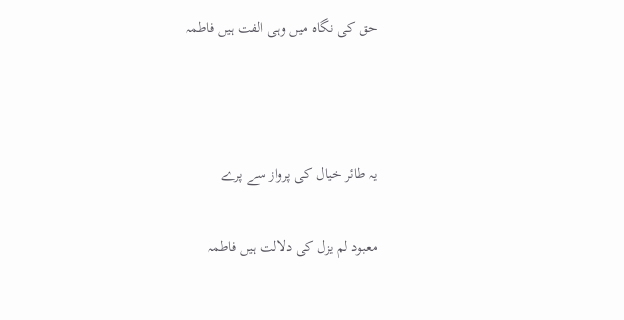حق کی نگاہ میں وہی الفت ہیں فاطمہ



یہ طائر خیال کی پرواز سے پرے

معبود لم یزل کی دلالت ہیں فاطمہ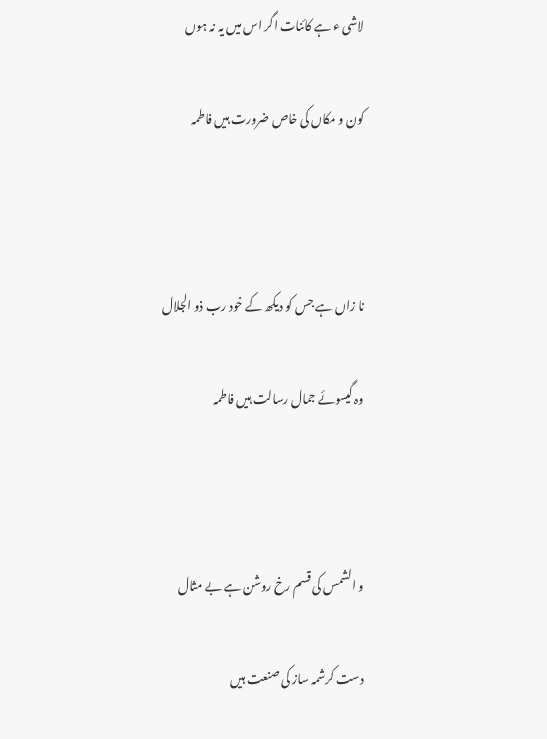لاشی ء ہے کائنات اگر اس میں یہ نہ ہوں

کون و مکاں کی خاص ضرورت ہیں فاطمہ



نا زاں ہے جس کو دیکھ کے خود رب ذو الجلال

وہ گیسوئے جمال رسالت ہیں فاطمہ



و الشمس کی قسم رخ روشن ہے بے مثال

دست کرشمہ ساز کی صنعت ہیں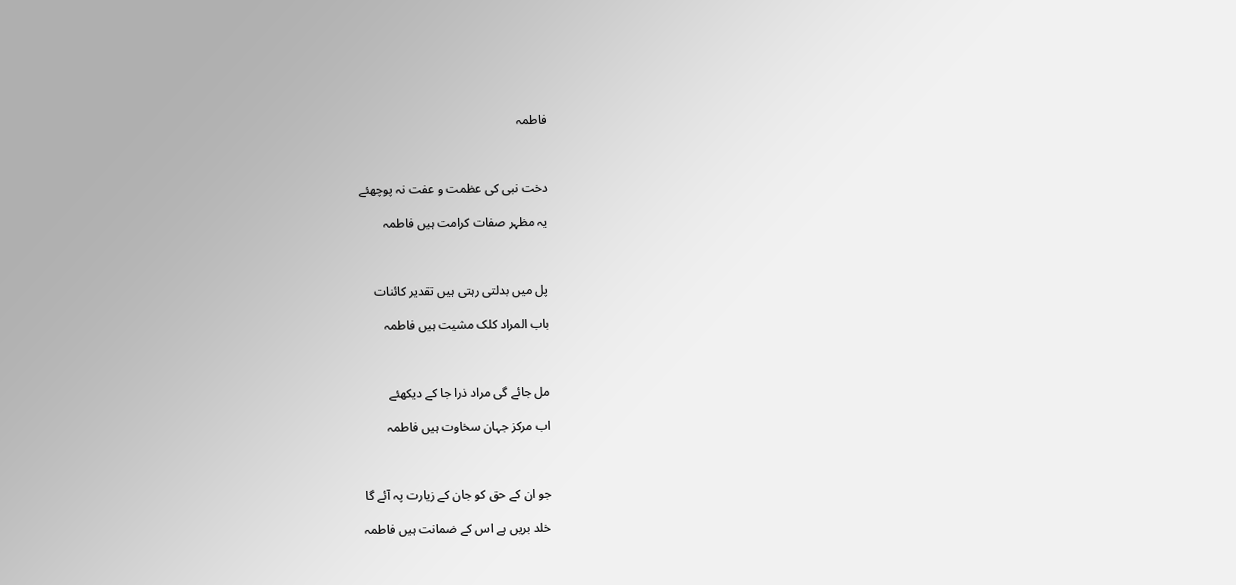فاطمہ



دخت نبی کی عظمت و عفت نہ پوچھئے

یہ مظہر صفات کرامت ہیں فاطمہ



پل میں بدلتی رہتی ہیں تقدیر کائنات

باب المراد کلک مشیت ہیں فاطمہ



مل جائے گی مراد ذرا جا کے دیکھئے

اب مرکز جہان سخاوت ہیں فاطمہ



جو ان کے حق کو جان کے زیارت پہ آئے گا

خلد بریں ہے اس کے ضمانت ہیں فاطمہ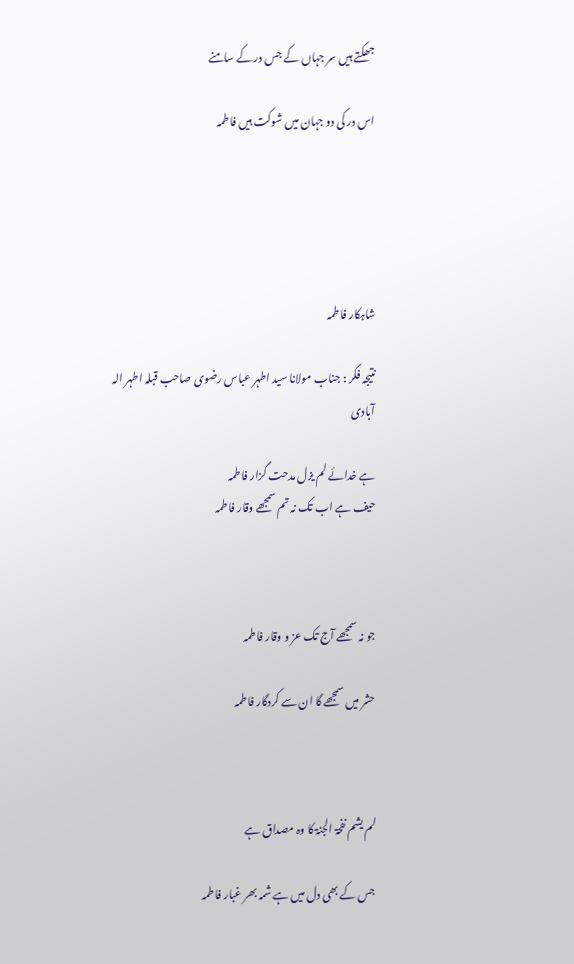جھکتے ہیں سر جہاں کے جس در کے سامنے

اس در کی دو جہان میں شوکت ہیں فاطمہ





شاہکار فاطمہ

نتیجہ فکر : جناب مولانا سید اطہر عباس رضوی صاحب قبلہ اطہر الہ آبادی

ہے خدائے لم یزل مدحت گزار فاطمہ
حیف ہے اب تک نہ تم سمجھے وقار فاطمہ



جو نہ سمجھے آج تک عز و وقار فاطمہ

حشر میں سمجھے گا ان سے کردگار فاطمہ



لم یشم نفحۃ الجنۃ کا وہ مصداق ہے

جس کے بھی دل میں ہے شمہ بھر غبار فاطمہ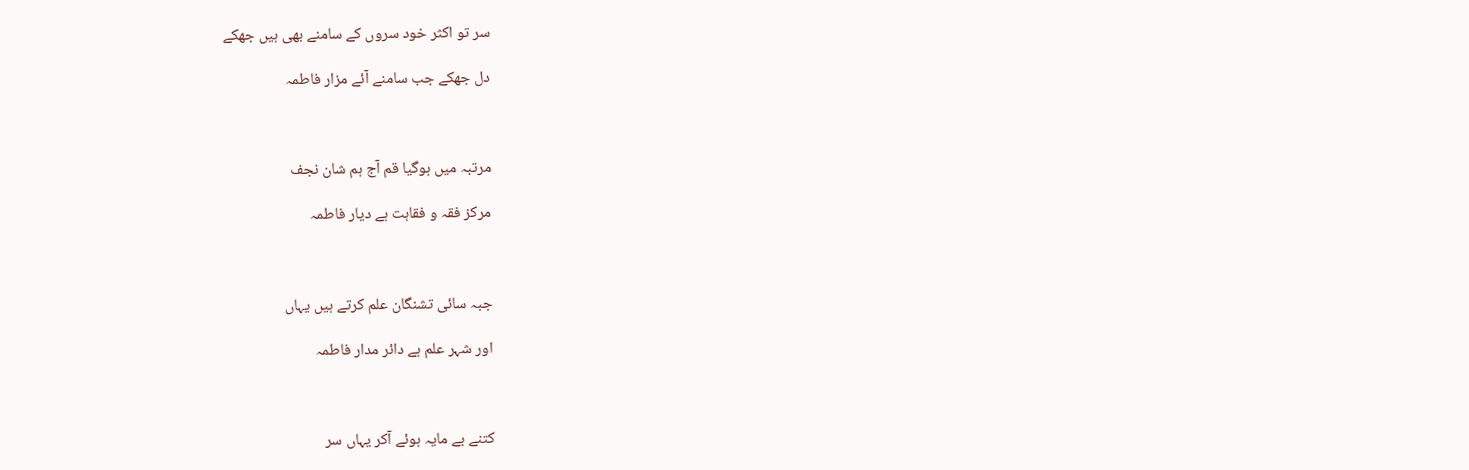سر تو اکثر خود سروں کے سامنے بھی ہیں جھکے

دل جھکے جب سامنے آئے مزار فاطمہ



مرتبہ میں ہوگیا قم آج ہم شان نجف

مرکز فقہ و فقاہت ہے دیار فاطمہ



جبہ سائی تشنگان علم کرتے ہیں یہاں

اور شہر علم ہے دائر مدار فاطمہ



کتنے بے مایہ ہوئے آکر یہاں سر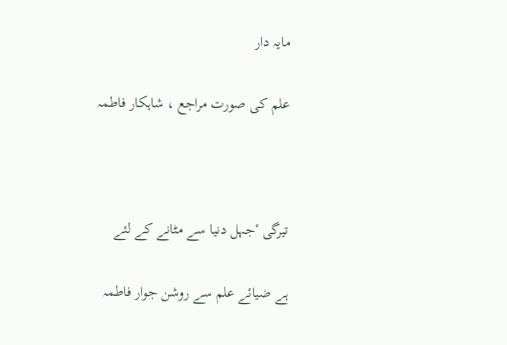مایہ دار

علم کی صورت مراجع ، شاہکار فاطمہ



تیرگی ٴجہل دنیا سے مٹانے کے لئے

ہے ضیائے علم سے روشن جوار فاطمہ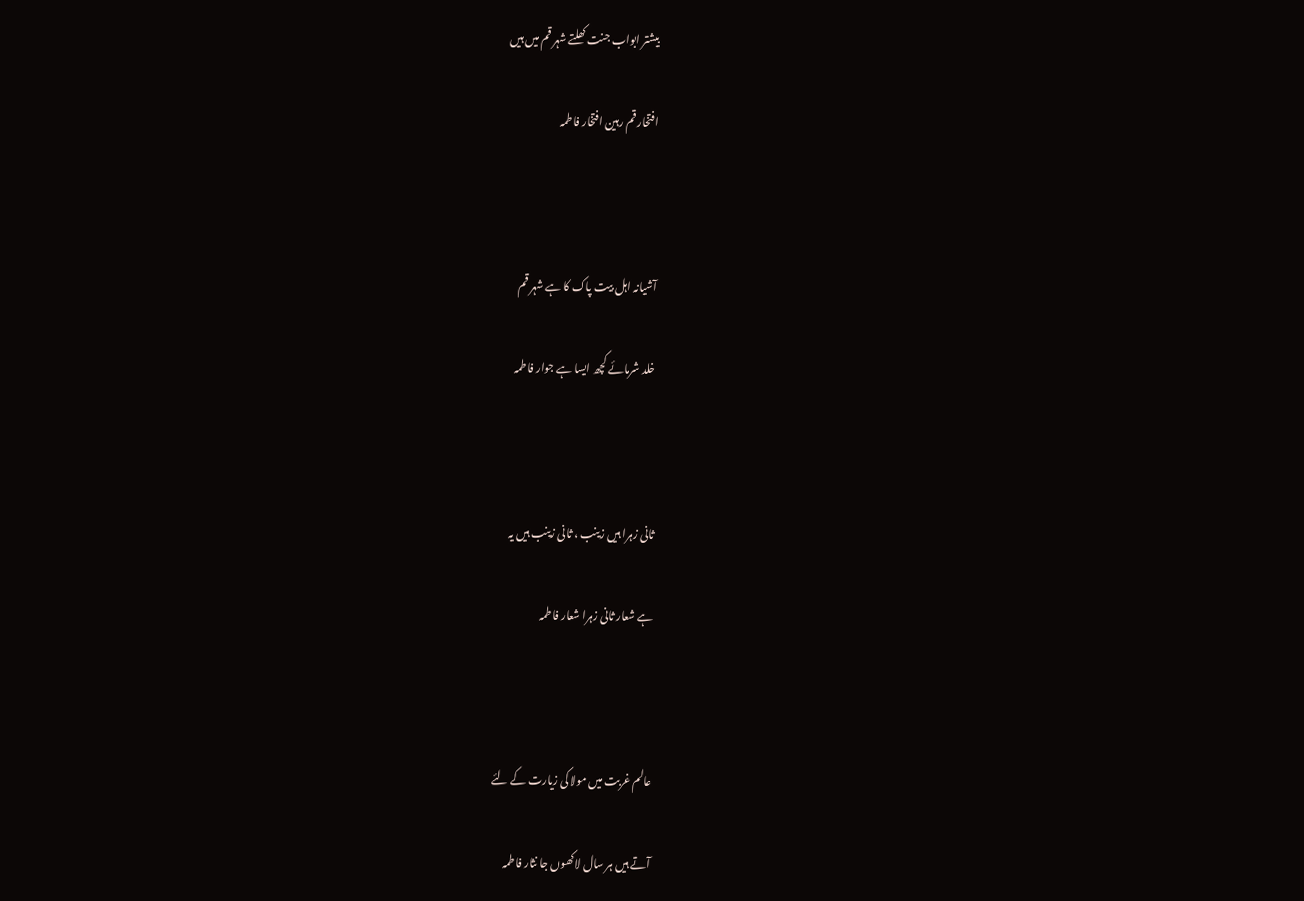بیشتر ابواب جنت کھلتے شہر قم میں ہیں

افتخار قم رہین افتخار فاطمہ



آشیانہ اہل بیت پاک کا ہے شہر قم

خلد شرمائے کچھ ایسا ہے جوار فاطمہ



ثانی زہرا ہیں زینب ، ثانی زینب ہیں یہ

ہے شعار ثانی زہرا شعار فاطمہ



عالم غربت میں مولا کی زیارت کے لئے

آتے ہیں ہر سال لاکھوں جا نثار فاطمہ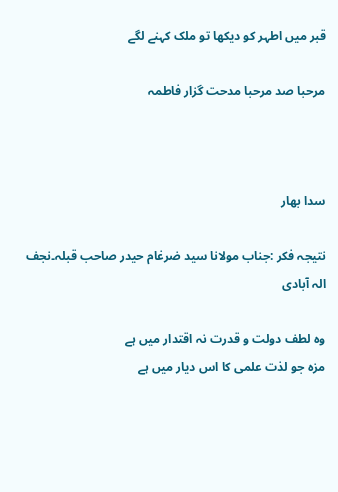قبر میں اطہر کو دیکھا تو ملک کہنے لگے

مرحبا صد مرحبا مدحت گزار فاطمہ



سدا بھار

نتیجہ فکر :جناب مولانا سید ضرغام حیدر صاحب قبلہ۔نجف الہ آبادی

وہ لطف دولت و قدرت نہ اقتدار میں ہے
مزہ جو لذت علمی کا اس دیار میں ہے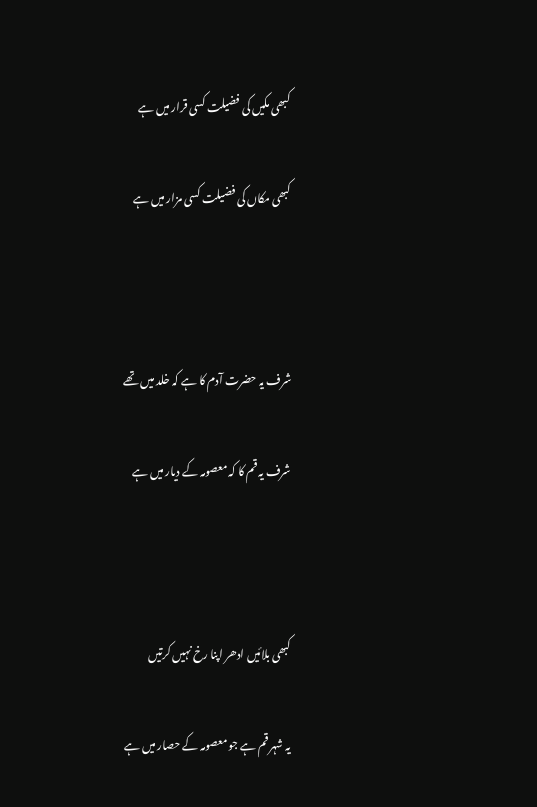کبھی مکیں کی فضیلت کسی قرار میں ہے

کبھی مکاں کی فضیلت کسی مزار میں ہے



شرف یہ حضرت آدم کا ہے کہ خلد میں تھے

شرف یہ قم کا کہ معصومہ کے دیار میں ہے



کبھی بلائیں ادھر اپنا رخ نہیں کرتیں

یہ شہر قم ہے جو معصومہ کے حصار میں ہے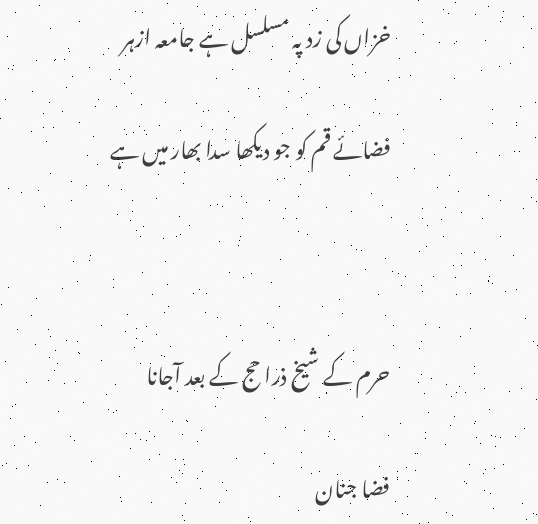خزاں کی زد پہ مسلسل ہے جامعہ ازہر

فضائے قم کو جو دیکھا سدا بھار میں ہے



حرم کے شیخ ذرا حج کے بعد آجانا

فضا جنان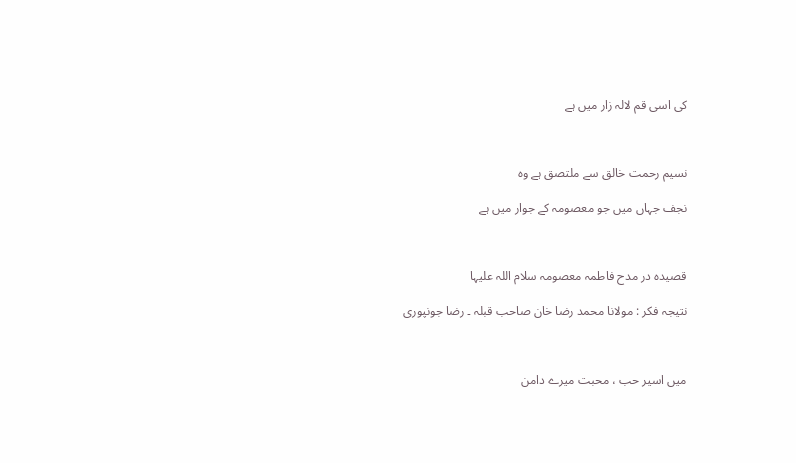کی اسی قم لالہ زار میں ہے



نسیم رحمت خالق سے ملتصق ہے وہ

نجف جہاں میں جو معصومہ کے جوار میں ہے



قصیدہ در مدح فاطمہ معصومہ سلام اللہ علیہا

نتیجہ فکر : مولانا محمد رضا خان صاحب قبلہ ۔ رضا جونپوری



میں اسیر حب ، محبت میرے دامن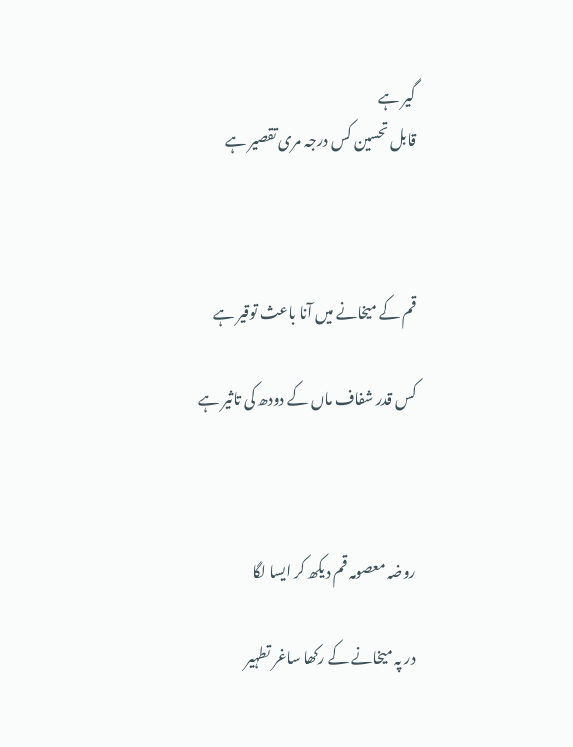گیر ہے
قابل تحسین کس درجہ مری تقصیر ہے



قم کے میخانے میں آنا باعث توقیر ہے

کس قدر شفاف ماں کے دودھ کی تاثیر ہے



روضہ معصومہ قم دیکھ کر ایسا لگا

در پہ میخانے کے رکھا ساغر تطہیر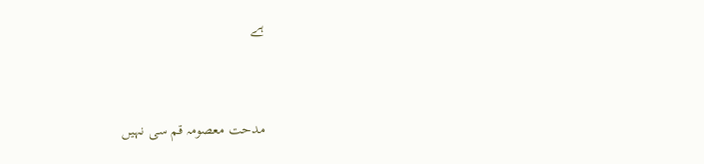ہے



مدحت معصومہ قم سی نہیں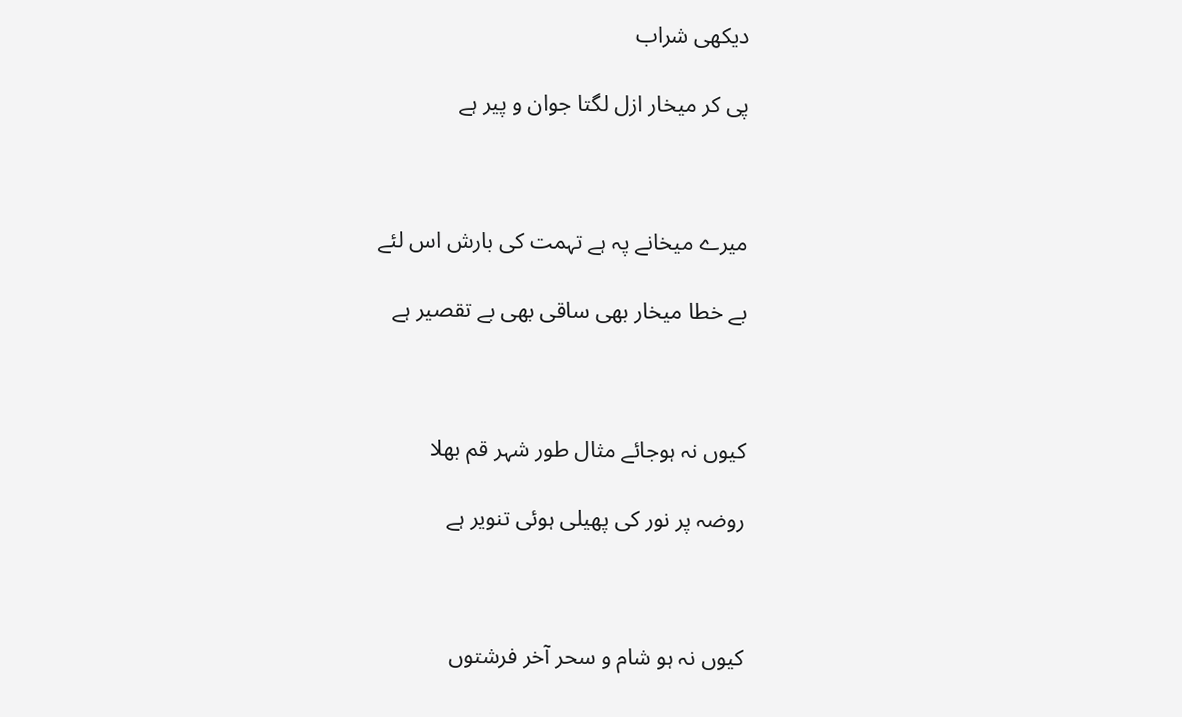دیکھی شراب

پی کر میخار ازل لگتا جوان و پیر ہے



میرے میخانے پہ ہے تہمت کی بارش اس لئے

بے خطا میخار بھی ساقی بھی بے تقصیر ہے



کیوں نہ ہوجائے مثال طور شہر قم بھلا

روضہ پر نور کی پھیلی ہوئی تنویر ہے



کیوں نہ ہو شام و سحر آخر فرشتوں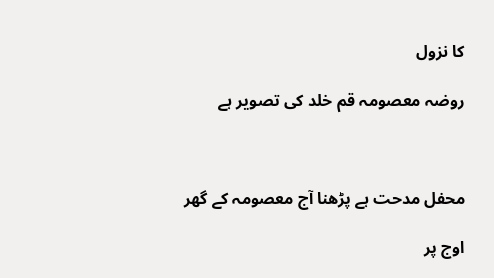کا نزول

روضہ معصومہ قم خلد کی تصویر ہے



محفل مدحت ہے پڑھنا آج معصومہ کے گھر

اوج پر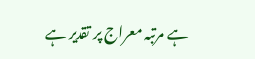ہے مرتبہ معراج پر تقدیر ہے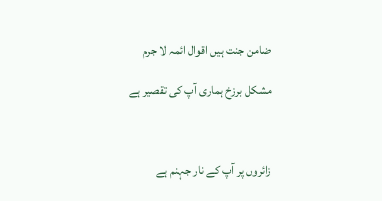ضامن جنت ہیں اقوال ائمہ لا جرم

مشکل برزخ ہماری آپ کی تقصیر ہے



زائروں پر آپ کے نار جہنم ہے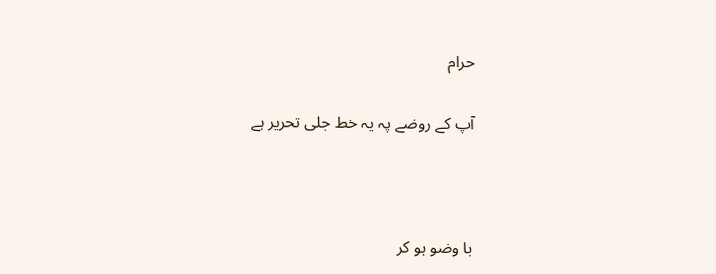حرام

آپ کے روضے پہ یہ خط جلی تحریر ہے



با وضو ہو کر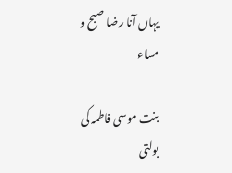یہاں آنا رضا صبح و مساء

بنت موسی فاطمہ کی بولتی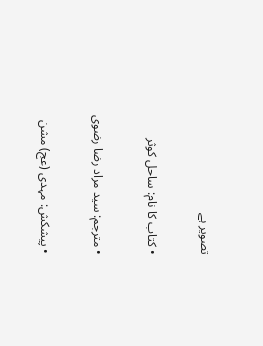تصویر ہے

• کتاب کا نام: ساحل کوثر

• مترجم: سید مراد رضا رضوی

• پیشکش: مہدی (عج) مشن